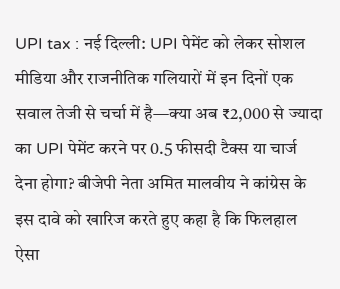UPI tax : नई दिल्ली: UPI पेमेंट को लेकर सोशल मीडिया और राजनीतिक गलियारों में इन दिनों एक सवाल तेजी से चर्चा में है—क्या अब ₹2,000 से ज्यादा का UPI पेमेंट करने पर 0.5 फीसदी टैक्स या चार्ज देना होगा? बीजेपी नेता अमित मालवीय ने कांग्रेस के इस दावे को खारिज करते हुए कहा है कि फिलहाल ऐसा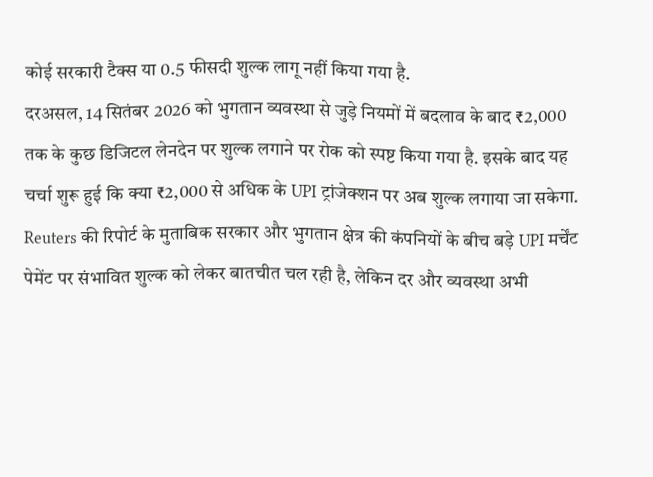कोई सरकारी टैक्स या 0.5 फीसदी शुल्क लागू नहीं किया गया है.
दरअसल, 14 सितंबर 2026 को भुगतान व्यवस्था से जुड़े नियमों में बदलाव के बाद ₹2,000 तक के कुछ डिजिटल लेनदेन पर शुल्क लगाने पर रोक को स्पष्ट किया गया है. इसके बाद यह चर्चा शुरू हुई कि क्या ₹2,000 से अधिक के UPI ट्रांजेक्शन पर अब शुल्क लगाया जा सकेगा. Reuters की रिपोर्ट के मुताबिक सरकार और भुगतान क्षेत्र की कंपनियों के बीच बड़े UPI मर्चेंट पेमेंट पर संभावित शुल्क को लेकर बातचीत चल रही है, लेकिन दर और व्यवस्था अभी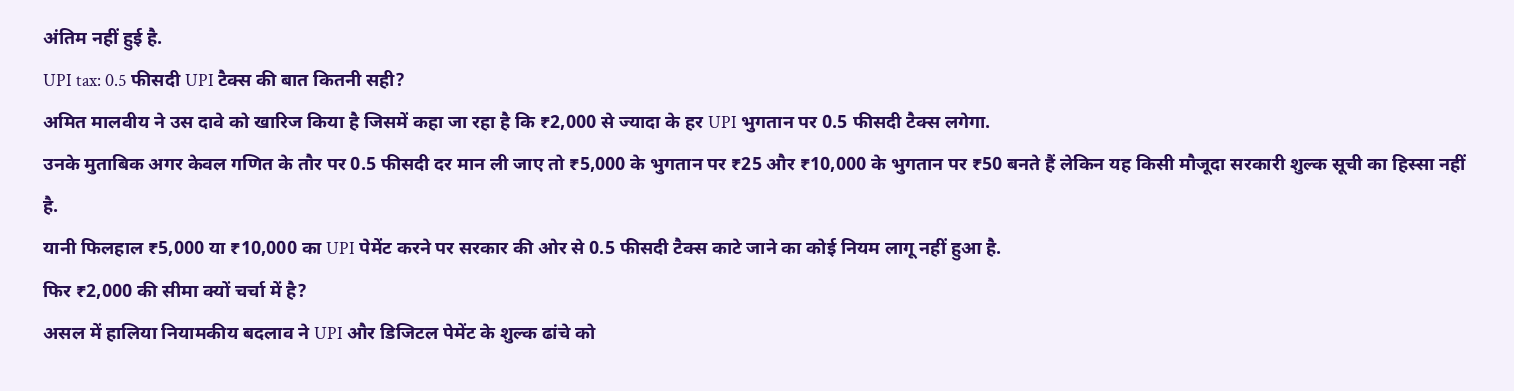अंतिम नहीं हुई है.
UPI tax: 0.5 फीसदी UPI टैक्स की बात कितनी सही?
अमित मालवीय ने उस दावे को खारिज किया है जिसमें कहा जा रहा है कि ₹2,000 से ज्यादा के हर UPI भुगतान पर 0.5 फीसदी टैक्स लगेगा.
उनके मुताबिक अगर केवल गणित के तौर पर 0.5 फीसदी दर मान ली जाए तो ₹5,000 के भुगतान पर ₹25 और ₹10,000 के भुगतान पर ₹50 बनते हैं लेकिन यह किसी मौजूदा सरकारी शुल्क सूची का हिस्सा नहीं है.
यानी फिलहाल ₹5,000 या ₹10,000 का UPI पेमेंट करने पर सरकार की ओर से 0.5 फीसदी टैक्स काटे जाने का कोई नियम लागू नहीं हुआ है.
फिर ₹2,000 की सीमा क्यों चर्चा में है?
असल में हालिया नियामकीय बदलाव ने UPI और डिजिटल पेमेंट के शुल्क ढांचे को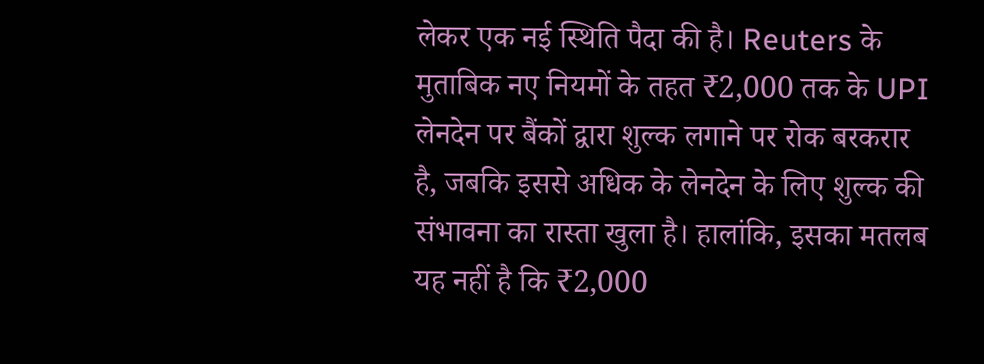लेकर एक नई स्थिति पैदा की है। Reuters के मुताबिक नए नियमों के तहत ₹2,000 तक के UPI लेनदेन पर बैंकों द्वारा शुल्क लगाने पर रोक बरकरार है, जबकि इससे अधिक के लेनदेन के लिए शुल्क की संभावना का रास्ता खुला है। हालांकि, इसका मतलब यह नहीं है कि ₹2,000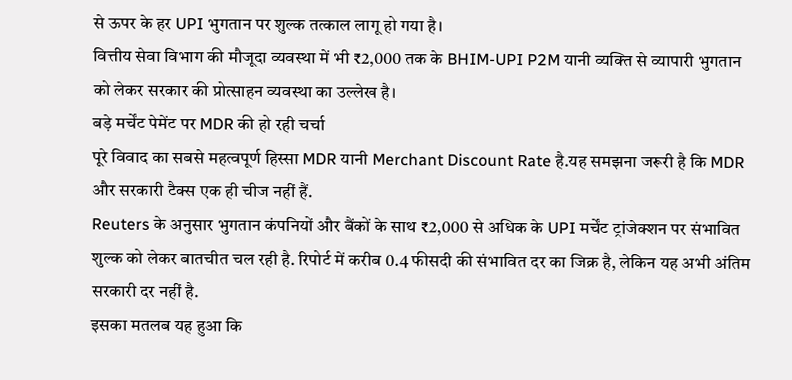से ऊपर के हर UPI भुगतान पर शुल्क तत्काल लागू हो गया है।
वित्तीय सेवा विभाग की मौजूदा व्यवस्था में भी ₹2,000 तक के BHIM-UPI P2M यानी व्यक्ति से व्यापारी भुगतान को लेकर सरकार की प्रोत्साहन व्यवस्था का उल्लेख है।
बड़े मर्चेंट पेमेंट पर MDR की हो रही चर्चा
पूरे विवाद का सबसे महत्वपूर्ण हिस्सा MDR यानी Merchant Discount Rate है.यह समझना जरूरी है कि MDR और सरकारी टैक्स एक ही चीज नहीं हैं.
Reuters के अनुसार भुगतान कंपनियों और बैंकों के साथ ₹2,000 से अधिक के UPI मर्चेंट ट्रांजेक्शन पर संभावित शुल्क को लेकर बातचीत चल रही है. रिपोर्ट में करीब 0.4 फीसदी की संभावित दर का जिक्र है, लेकिन यह अभी अंतिम सरकारी दर नहीं है.
इसका मतलब यह हुआ कि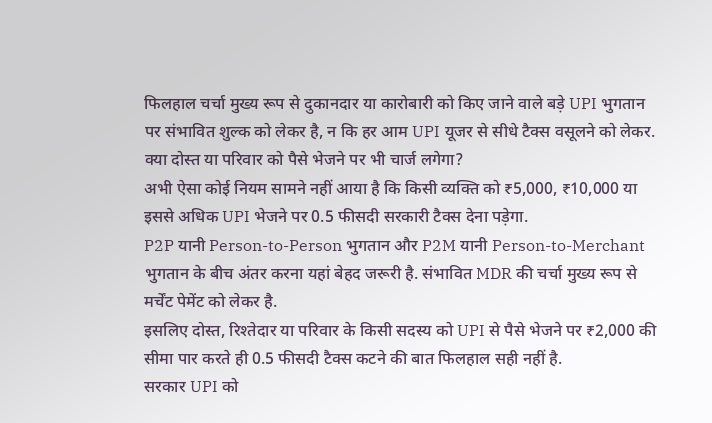फिलहाल चर्चा मुख्य रूप से दुकानदार या कारोबारी को किए जाने वाले बड़े UPI भुगतान पर संभावित शुल्क को लेकर है, न कि हर आम UPI यूजर से सीधे टैक्स वसूलने को लेकर.
क्या दोस्त या परिवार को पैसे भेजने पर भी चार्ज लगेगा?
अभी ऐसा कोई नियम सामने नहीं आया है कि किसी व्यक्ति को ₹5,000, ₹10,000 या इससे अधिक UPI भेजने पर 0.5 फीसदी सरकारी टैक्स देना पड़ेगा.
P2P यानी Person-to-Person भुगतान और P2M यानी Person-to-Merchant भुगतान के बीच अंतर करना यहां बेहद जरूरी है. संभावित MDR की चर्चा मुख्य रूप से मर्चेंट पेमेंट को लेकर है.
इसलिए दोस्त, रिश्तेदार या परिवार के किसी सदस्य को UPI से पैसे भेजने पर ₹2,000 की सीमा पार करते ही 0.5 फीसदी टैक्स कटने की बात फिलहाल सही नहीं है.
सरकार UPI को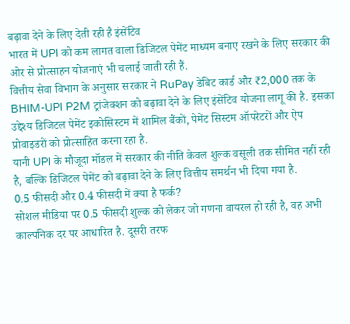बढ़ावा देने के लिए देती रही है इंसेंटिव
भारत में UPI को कम लागत वाला डिजिटल पेमेंट माध्यम बनाए रखने के लिए सरकार की ओर से प्रोत्साहन योजनाएं भी चलाई जाती रही हैं.
वित्तीय सेवा विभाग के अनुसार सरकार ने RuPay डेबिट कार्ड और ₹2,000 तक के BHIM-UPI P2M ट्रांजेक्शन को बढ़ावा देने के लिए इंसेंटिव योजना लागू की है. इसका उद्देश्य डिजिटल पेमेंट इकोसिस्टम में शामिल बैंकों, पेमेंट सिस्टम ऑपरेटरों और ऐप प्रोवाइडरों को प्रोत्साहित करना रहा है.
यानी UPI के मौजूदा मॉडल में सरकार की नीति केवल शुल्क वसूली तक सीमित नहीं रही है, बल्कि डिजिटल पेमेंट को बढ़ावा देने के लिए वित्तीय समर्थन भी दिया गया है.
0.5 फीसदी और 0.4 फीसदी में क्या है फर्क?
सोशल मीडिया पर 0.5 फीसदी शुल्क को लेकर जो गणना वायरल हो रही है, वह अभी काल्पनिक दर पर आधारित है. दूसरी तरफ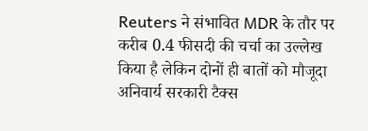Reuters ने संभावित MDR के तौर पर करीब 0.4 फीसदी की चर्चा का उल्लेख किया है लेकिन दोनों ही बातों को मौजूदा अनिवार्य सरकारी टैक्स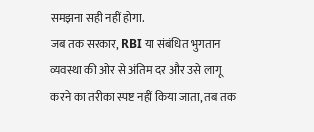समझना सही नहीं होगा.
जब तक सरकार, RBI या संबंधित भुगतान व्यवस्था की ओर से अंतिम दर और उसे लागू करने का तरीका स्पष्ट नहीं किया जाता, तब तक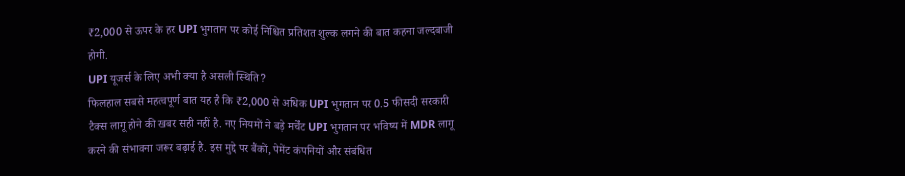₹2,000 से ऊपर के हर UPI भुगतान पर कोई निश्चित प्रतिशत शुल्क लगने की बात कहना जल्दबाजी होगी.
UPI यूजर्स के लिए अभी क्या है असली स्थिति?
फिलहाल सबसे महत्वपूर्ण बात यह है कि ₹2,000 से अधिक UPI भुगतान पर 0.5 फीसदी सरकारी टैक्स लागू होने की खबर सही नहीं है. नए नियमों ने बड़े मर्चेंट UPI भुगतान पर भविष्य में MDR लागू करने की संभावना जरूर बढ़ाई है. इस मुद्दे पर बैंकों, पेमेंट कंपनियों और संबंधित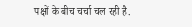पक्षों के बीच चर्चा चल रही है.